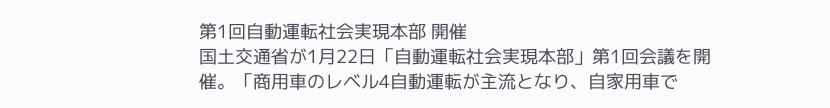第1回自動運転社会実現本部 開催
国土交通省が1月22日「自動運転社会実現本部」第1回会議を開催。「商用車のレベル4自動運転が主流となり、自家用車で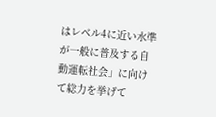はレベル4に近い水準が一般に普及する自動運転社会」に向けて総力を挙げて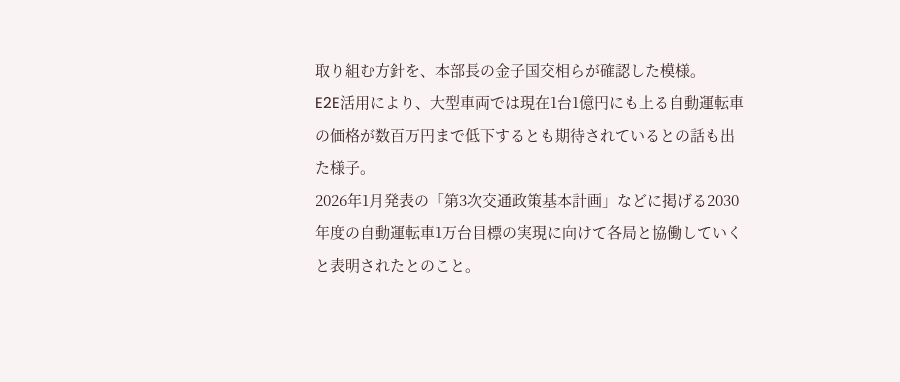取り組む方針を、本部長の金子国交相らが確認した模様。
E2E活用により、大型車両では現在1台1億円にも上る自動運転車の価格が数百万円まで低下するとも期待されているとの話も出た様子。
2026年1月発表の「第3次交通政策基本計画」などに掲げる2030年度の自動運転車1万台目標の実現に向けて各局と協働していくと表明されたとのこと。